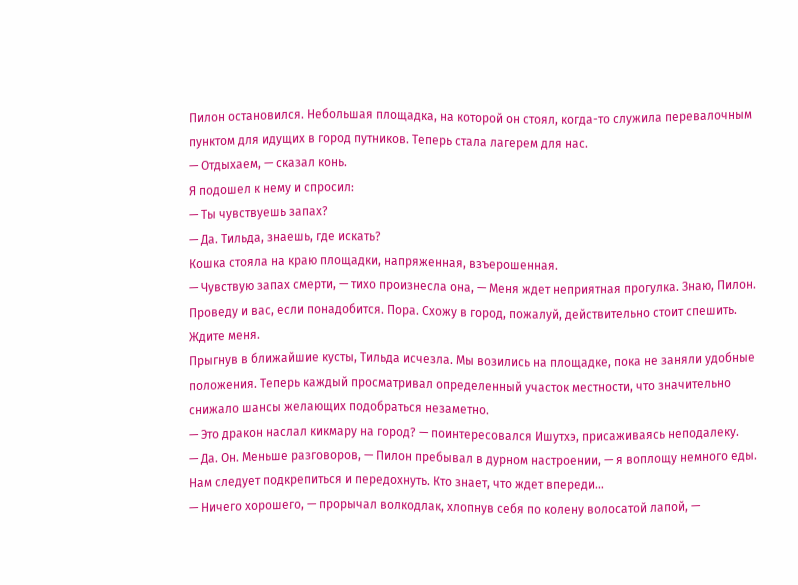Пилон остановился. Небольшая площадка, на которой он стоял, когда-то служила перевалочным пунктом для идущих в город путников. Теперь стала лагерем для нас.
— Отдыхаем, — сказал конь.
Я подошел к нему и спросил:
— Ты чувствуешь запах?
— Да. Тильда, знаешь, где искать?
Кошка стояла на краю площадки, напряженная, взъерошенная.
— Чувствую запах смерти, — тихо произнесла она, — Меня ждет неприятная прогулка. Знаю, Пилон. Проведу и вас, если понадобится. Пора. Схожу в город, пожалуй, действительно стоит спешить. Ждите меня.
Прыгнув в ближайшие кусты, Тильда исчезла. Мы возились на площадке, пока не заняли удобные положения. Теперь каждый просматривал определенный участок местности, что значительно снижало шансы желающих подобраться незаметно.
— Это дракон наслал кикмару на город? — поинтересовался Ишутхэ, присаживаясь неподалеку.
— Да. Он. Меньше разговоров, — Пилон пребывал в дурном настроении, — я воплощу немного еды. Нам следует подкрепиться и передохнуть. Кто знает, что ждет впереди…
— Ничего хорошего, — прорычал волкодлак, хлопнув себя по колену волосатой лапой, —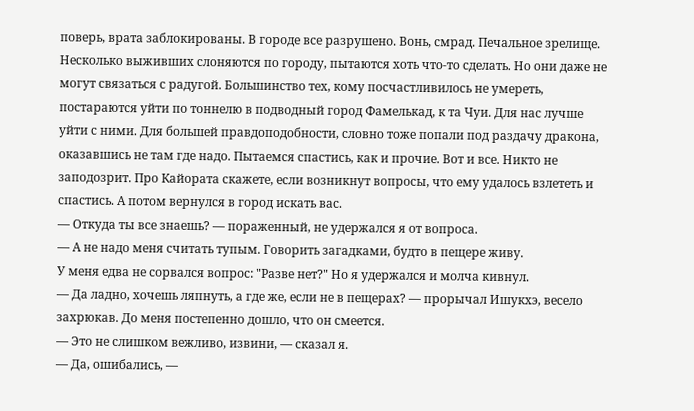поверь, врата заблокированы. В городе все разрушено. Вонь, смрад. Печальное зрелище. Несколько выживших слоняются по городу, пытаются хоть что-то сделать. Но они даже не могут связаться с радугой. Большинство тех, кому посчастливилось не умереть, постараются уйти по тоннелю в подводный город Фамелькад, к та Чуи. Для нас лучше уйти с ними. Для большей правдоподобности, словно тоже попали под раздачу дракона, оказавшись не там где надо. Пытаемся спастись, как и прочие. Вот и все. Никто не заподозрит. Про Кайората скажете, если возникнут вопросы, что ему удалось взлететь и спастись. А потом вернулся в город искать вас.
— Откуда ты все знаешь? — пораженный, не удержался я от вопроса.
— А не надо меня считать тупым. Говорить загадками, будто в пещере живу.
У меня едва не сорвался вопрос: "Разве нет?" Но я удержался и молча кивнул.
— Да ладно, хочешь ляпнуть, а где же, если не в пещерах? — прорычал Ишукхэ, весело захрюкав. До меня постепенно дошло, что он смеется.
— Это не слишком вежливо, извини, — сказал я.
— Да, ошибались, —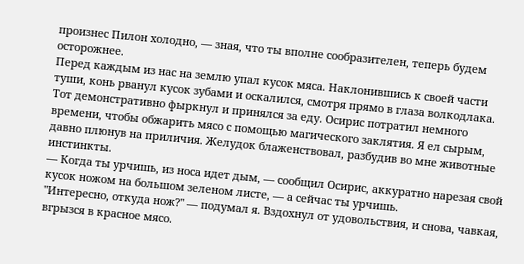произнес Пилон холодно, — зная, что ты вполне сообразителен, теперь будем осторожнее.
Перед каждым из нас на землю упал кусок мяса. Наклонившись к своей части туши, конь рванул кусок зубами и оскалился, смотря прямо в глаза волкодлака. Тот демонстративно фыркнул и принялся за еду. Осирис потратил немного времени, чтобы обжарить мясо с помощью магического заклятия. Я ел сырым, давно плюнув на приличия. Желудок блаженствовал, разбудив во мне животные инстинкты.
— Когда ты урчишь, из носа идет дым, — сообщил Осирис, аккуратно нарезая свой кусок ножом на большом зеленом листе, — а сейчас ты урчишь.
"Интересно, откуда нож?" — подумал я. Вздохнул от удовольствия, и снова, чавкая, вгрызся в красное мясо.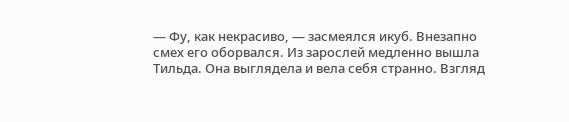— Фу, как некрасиво, — засмеялся икуб. Внезапно смех его оборвался. Из зарослей медленно вышла Тильда. Она выглядела и вела себя странно. Взгляд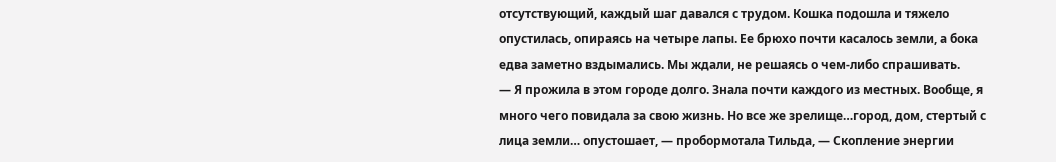отсутствующий, каждый шаг давался с трудом. Кошка подошла и тяжело опустилась, опираясь на четыре лапы. Ее брюхо почти касалось земли, а бока едва заметно вздымались. Мы ждали, не решаясь о чем-либо спрашивать.
— Я прожила в этом городе долго. Знала почти каждого из местных. Вообще, я много чего повидала за свою жизнь. Но все же зрелище…город, дом, стертый с лица земли… опустошает, — пробормотала Тильда, — Скопление энергии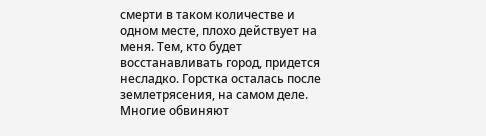смерти в таком количестве и одном месте, плохо действует на меня. Тем, кто будет восстанавливать город, придется несладко. Горстка осталась после землетрясения, на самом деле. Многие обвиняют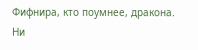Фифнира, кто поумнее, дракона. Ни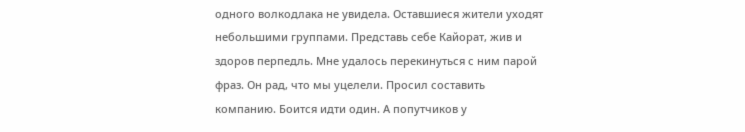одного волкодлака не увидела. Оставшиеся жители уходят небольшими группами. Представь себе Кайорат, жив и здоров перпедль. Мне удалось перекинуться с ним парой фраз. Он рад, что мы уцелели. Просил составить компанию. Боится идти один. А попутчиков у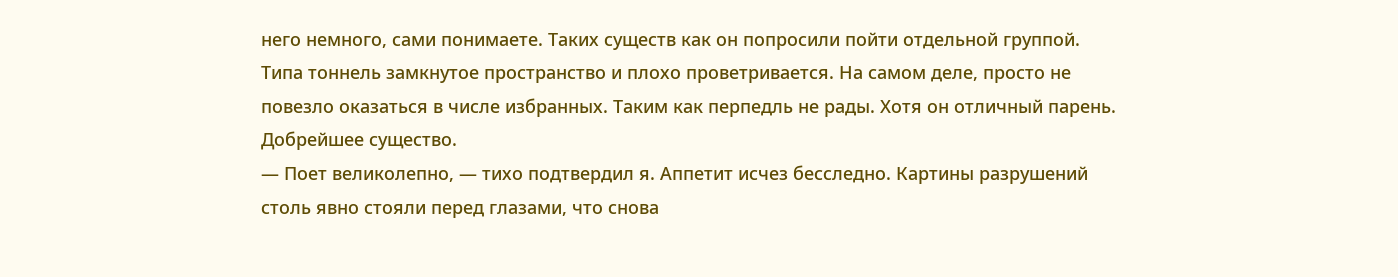него немного, сами понимаете. Таких существ как он попросили пойти отдельной группой. Типа тоннель замкнутое пространство и плохо проветривается. На самом деле, просто не повезло оказаться в числе избранных. Таким как перпедль не рады. Хотя он отличный парень. Добрейшее существо.
— Поет великолепно, — тихо подтвердил я. Аппетит исчез бесследно. Картины разрушений столь явно стояли перед глазами, что снова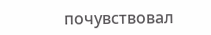почувствовал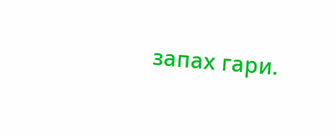запах гари.